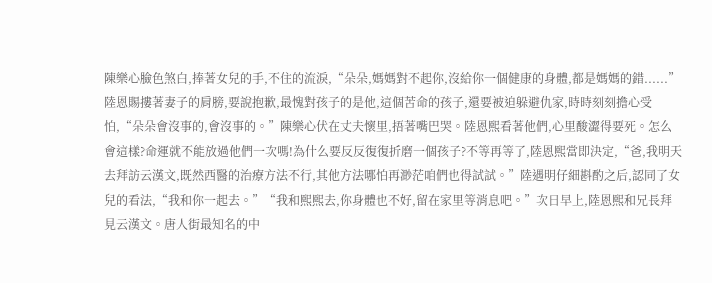陳樂心臉色煞白,捧著女兒的手,不住的流淚,“朵朵,媽媽對不起你,沒給你一個健康的身體,都是媽媽的錯......”陸恩賜摟著妻子的肩膀,要說抱歉,最愧對孩子的是他,這個苦命的孩子,還要被迫躲避仇家,時時刻刻擔心受怕,“朵朵會沒事的,會沒事的。”陳樂心伏在丈夫懷里,捂著嘴巴哭。陸恩熙看著他們,心里酸澀得要死。怎么會這樣?命運就不能放過他們一次嗎!為什么要反反復復折磨一個孩子?不等再等了,陸恩熙當即決定,“爸,我明天去拜訪云漢文,既然西醫的治療方法不行,其他方法哪怕再渺茫咱們也得試試。”陸遇明仔細斟酌之后,認同了女兒的看法,“我和你一起去。”“我和熙熙去,你身體也不好,留在家里等消息吧。”次日早上,陸恩熙和兄長拜見云漢文。唐人街最知名的中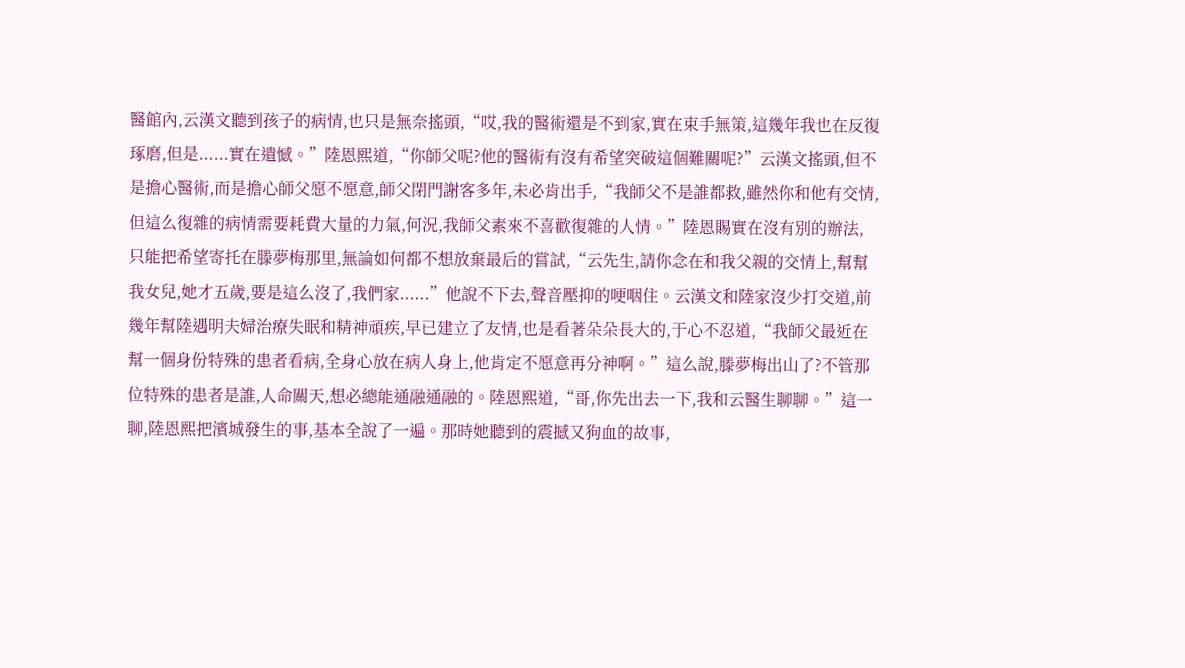醫館內,云漢文聽到孩子的病情,也只是無奈搖頭,“哎,我的醫術還是不到家,實在束手無策,這幾年我也在反復琢磨,但是......實在遺憾。”陸恩熙道,“你師父呢?他的醫術有沒有希望突破這個難關呢?”云漢文搖頭,但不是擔心醫術,而是擔心師父愿不愿意,師父閉門謝客多年,未必肯出手,“我師父不是誰都救,雖然你和他有交情,但這么復雜的病情需要耗費大量的力氣,何況,我師父素來不喜歡復雜的人情。”陸恩賜實在沒有別的辦法,只能把希望寄托在滕夢梅那里,無論如何都不想放棄最后的嘗試,“云先生,請你念在和我父親的交情上,幫幫我女兒,她才五歲,要是這么沒了,我們家......”他說不下去,聲音壓抑的哽咽住。云漢文和陸家沒少打交道,前幾年幫陸遇明夫婦治療失眠和精神頑疾,早已建立了友情,也是看著朵朵長大的,于心不忍道,“我師父最近在幫一個身份特殊的患者看病,全身心放在病人身上,他肯定不愿意再分神啊。”這么說,滕夢梅出山了?不管那位特殊的患者是誰,人命關天,想必總能通融通融的。陸恩熙道,“哥,你先出去一下,我和云醫生聊聊。”這一聊,陸恩熙把濱城發生的事,基本全說了一遍。那時她聽到的震撼又狗血的故事,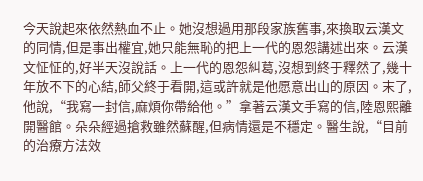今天說起來依然熱血不止。她沒想過用那段家族舊事,來換取云漢文的同情,但是事出權宜,她只能無恥的把上一代的恩怨講述出來。云漢文怔怔的,好半天沒說話。上一代的恩怨糾葛,沒想到終于釋然了,幾十年放不下的心結,師父終于看開,這或許就是他愿意出山的原因。末了,他說,“我寫一封信,麻煩你帶給他。”拿著云漢文手寫的信,陸恩熙離開醫館。朵朵經過搶救雖然蘇醒,但病情還是不穩定。醫生說,“目前的治療方法效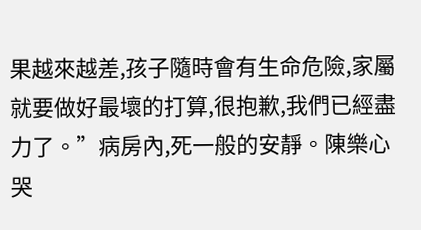果越來越差,孩子隨時會有生命危險,家屬就要做好最壞的打算,很抱歉,我們已經盡力了。”病房內,死一般的安靜。陳樂心哭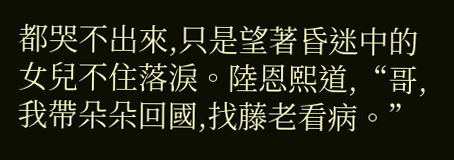都哭不出來,只是望著昏迷中的女兒不住落淚。陸恩熙道,“哥,我帶朵朵回國,找藤老看病。”